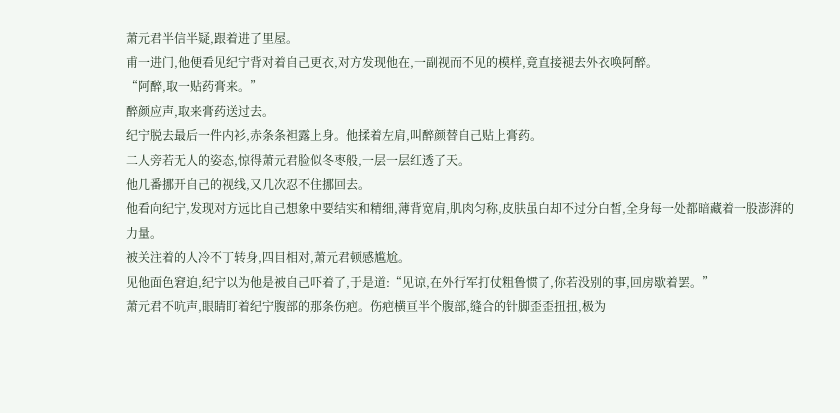萧元君半信半疑,跟着进了里屋。
甫一进门,他便看见纪宁背对着自己更衣,对方发现他在,一副视而不见的模样,竟直接褪去外衣唤阿醉。
“阿醉,取一贴药膏来。”
醉颜应声,取来膏药送过去。
纪宁脱去最后一件内衫,赤条条袒露上身。他揉着左肩,叫醉颜替自己贴上膏药。
二人旁若无人的姿态,惊得萧元君脸似冬枣般,一层一层红透了天。
他几番挪开自己的视线,又几次忍不住挪回去。
他看向纪宁,发现对方远比自己想象中要结实和精细,薄背宽肩,肌肉匀称,皮肤虽白却不过分白皙,全身每一处都暗藏着一股澎湃的力量。
被关注着的人冷不丁转身,四目相对,萧元君顿感尴尬。
见他面色窘迫,纪宁以为他是被自己吓着了,于是道:“见谅,在外行军打仗粗鲁惯了,你若没别的事,回房歇着罢。”
萧元君不吭声,眼睛盯着纪宁腹部的那条伤疤。伤疤横亘半个腹部,缝合的针脚歪歪扭扭,极为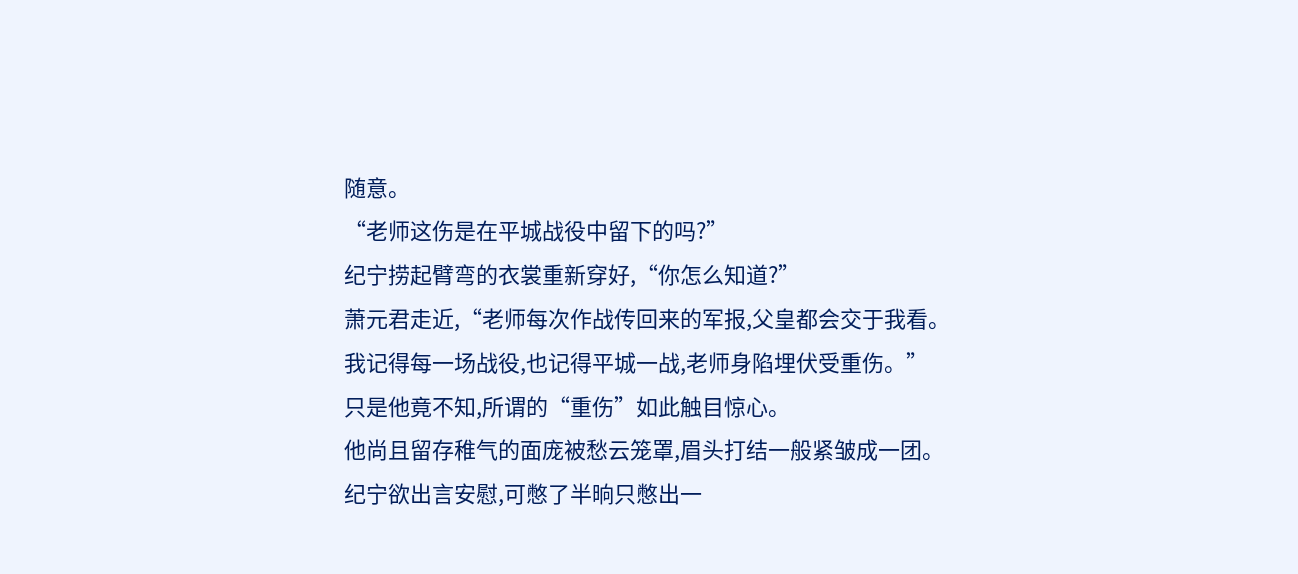随意。
“老师这伤是在平城战役中留下的吗?”
纪宁捞起臂弯的衣裳重新穿好,“你怎么知道?”
萧元君走近,“老师每次作战传回来的军报,父皇都会交于我看。我记得每一场战役,也记得平城一战,老师身陷埋伏受重伤。”
只是他竟不知,所谓的“重伤”如此触目惊心。
他尚且留存稚气的面庞被愁云笼罩,眉头打结一般紧皱成一团。
纪宁欲出言安慰,可憋了半晌只憋出一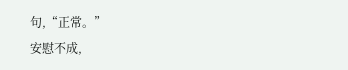句,“正常。”
安慰不成,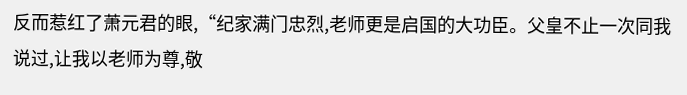反而惹红了萧元君的眼,“纪家满门忠烈,老师更是启国的大功臣。父皇不止一次同我说过,让我以老师为尊,敬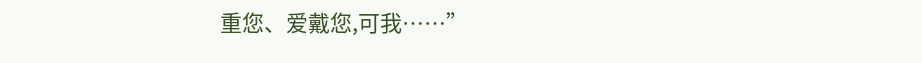重您、爱戴您,可我……”